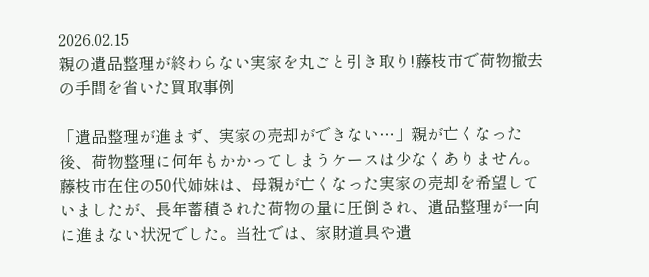2026.02.15
親の遺品整理が終わらない実家を丸ごと引き取り!藤枝市で荷物撤去の手間を省いた買取事例

「遺品整理が進まず、実家の売却ができない…」親が亡くなった後、荷物整理に何年もかかってしまうケースは少なくありません。藤枝市在住の50代姉妹は、母親が亡くなった実家の売却を希望していましたが、長年蓄積された荷物の量に圧倒され、遺品整理が一向に進まない状況でした。当社では、家財道具や遺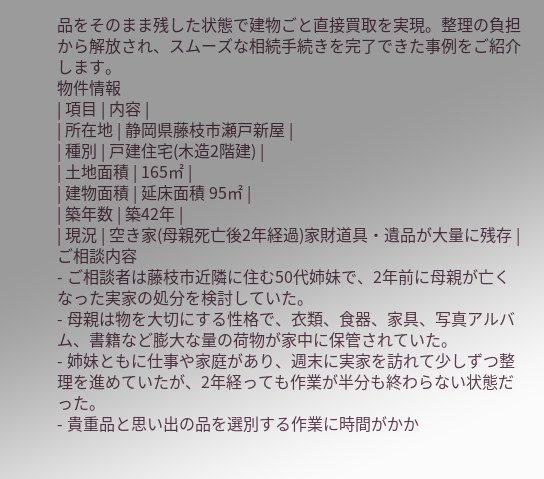品をそのまま残した状態で建物ごと直接買取を実現。整理の負担から解放され、スムーズな相続手続きを完了できた事例をご紹介します。
物件情報
| 項目 | 内容 |
| 所在地 | 静岡県藤枝市瀬戸新屋 |
| 種別 | 戸建住宅(木造2階建) |
| 土地面積 | 165㎡ |
| 建物面積 | 延床面積 95㎡ |
| 築年数 | 築42年 |
| 現況 | 空き家(母親死亡後2年経過)家財道具・遺品が大量に残存 |
ご相談内容
- ご相談者は藤枝市近隣に住む50代姉妹で、2年前に母親が亡くなった実家の処分を検討していた。
- 母親は物を大切にする性格で、衣類、食器、家具、写真アルバム、書籍など膨大な量の荷物が家中に保管されていた。
- 姉妹ともに仕事や家庭があり、週末に実家を訪れて少しずつ整理を進めていたが、2年経っても作業が半分も終わらない状態だった。
- 貴重品と思い出の品を選別する作業に時間がかか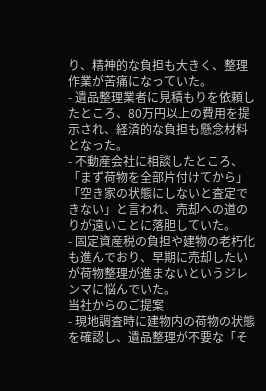り、精神的な負担も大きく、整理作業が苦痛になっていた。
- 遺品整理業者に見積もりを依頼したところ、80万円以上の費用を提示され、経済的な負担も懸念材料となった。
- 不動産会社に相談したところ、「まず荷物を全部片付けてから」「空き家の状態にしないと査定できない」と言われ、売却への道のりが遠いことに落胆していた。
- 固定資産税の負担や建物の老朽化も進んでおり、早期に売却したいが荷物整理が進まないというジレンマに悩んでいた。
当社からのご提案
- 現地調査時に建物内の荷物の状態を確認し、遺品整理が不要な「そ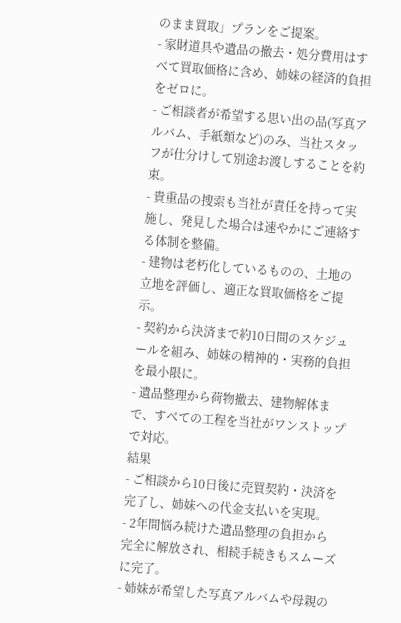のまま買取」プランをご提案。
- 家財道具や遺品の撤去・処分費用はすべて買取価格に含め、姉妹の経済的負担をゼロに。
- ご相談者が希望する思い出の品(写真アルバム、手紙類など)のみ、当社スタッフが仕分けして別途お渡しすることを約束。
- 貴重品の捜索も当社が責任を持って実施し、発見した場合は速やかにご連絡する体制を整備。
- 建物は老朽化しているものの、土地の立地を評価し、適正な買取価格をご提示。
- 契約から決済まで約10日間のスケジュールを組み、姉妹の精神的・実務的負担を最小限に。
- 遺品整理から荷物撤去、建物解体まで、すべての工程を当社がワンストップで対応。
結果
- ご相談から10日後に売買契約・決済を完了し、姉妹への代金支払いを実現。
- 2年間悩み続けた遺品整理の負担から完全に解放され、相続手続きもスムーズに完了。
- 姉妹が希望した写真アルバムや母親の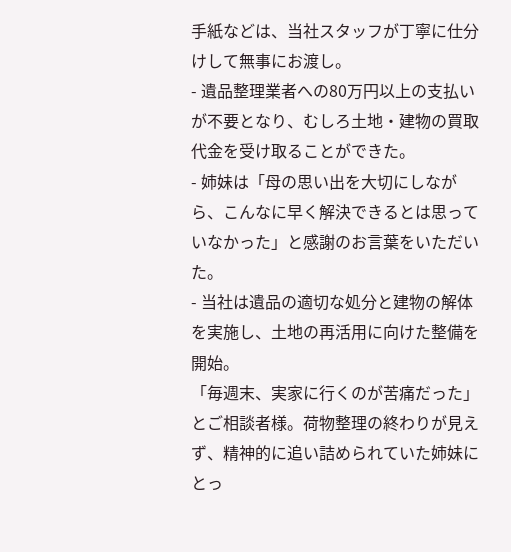手紙などは、当社スタッフが丁寧に仕分けして無事にお渡し。
- 遺品整理業者への80万円以上の支払いが不要となり、むしろ土地・建物の買取代金を受け取ることができた。
- 姉妹は「母の思い出を大切にしながら、こんなに早く解決できるとは思っていなかった」と感謝のお言葉をいただいた。
- 当社は遺品の適切な処分と建物の解体を実施し、土地の再活用に向けた整備を開始。
「毎週末、実家に行くのが苦痛だった」とご相談者様。荷物整理の終わりが見えず、精神的に追い詰められていた姉妹にとっ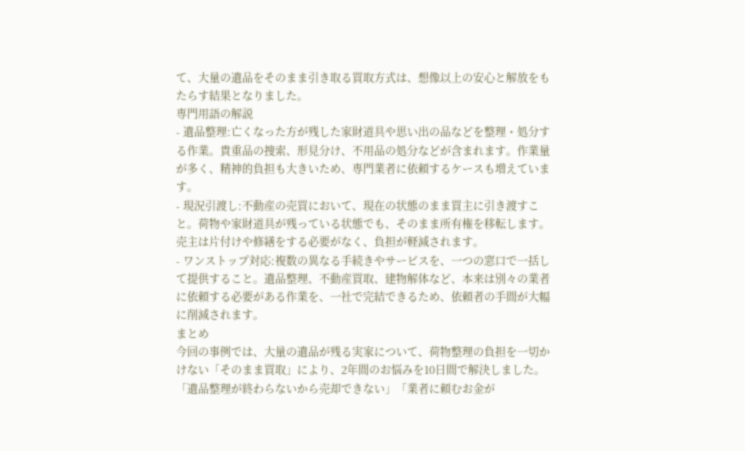て、大量の遺品をそのまま引き取る買取方式は、想像以上の安心と解放をもたらす結果となりました。
専門用語の解説
- 遺品整理:亡くなった方が残した家財道具や思い出の品などを整理・処分する作業。貴重品の捜索、形見分け、不用品の処分などが含まれます。作業量が多く、精神的負担も大きいため、専門業者に依頼するケースも増えています。
- 現況引渡し:不動産の売買において、現在の状態のまま買主に引き渡すこと。荷物や家財道具が残っている状態でも、そのまま所有権を移転します。売主は片付けや修繕をする必要がなく、負担が軽減されます。
- ワンストップ対応:複数の異なる手続きやサービスを、一つの窓口で一括して提供すること。遺品整理、不動産買取、建物解体など、本来は別々の業者に依頼する必要がある作業を、一社で完結できるため、依頼者の手間が大幅に削減されます。
まとめ
今回の事例では、大量の遺品が残る実家について、荷物整理の負担を一切かけない「そのまま買取」により、2年間のお悩みを10日間で解決しました。
「遺品整理が終わらないから売却できない」「業者に頼むお金が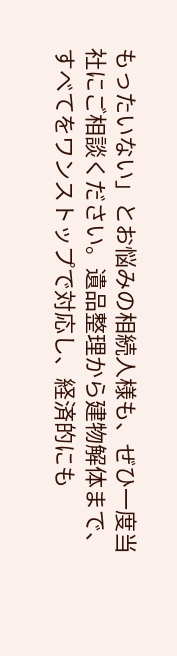もったいない」とお悩みの相続人様も、ぜひ一度当社にご相談ください。遺品整理から建物解体まで、すべてをワンストップで対応し、経済的にも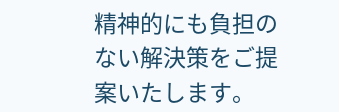精神的にも負担のない解決策をご提案いたします。